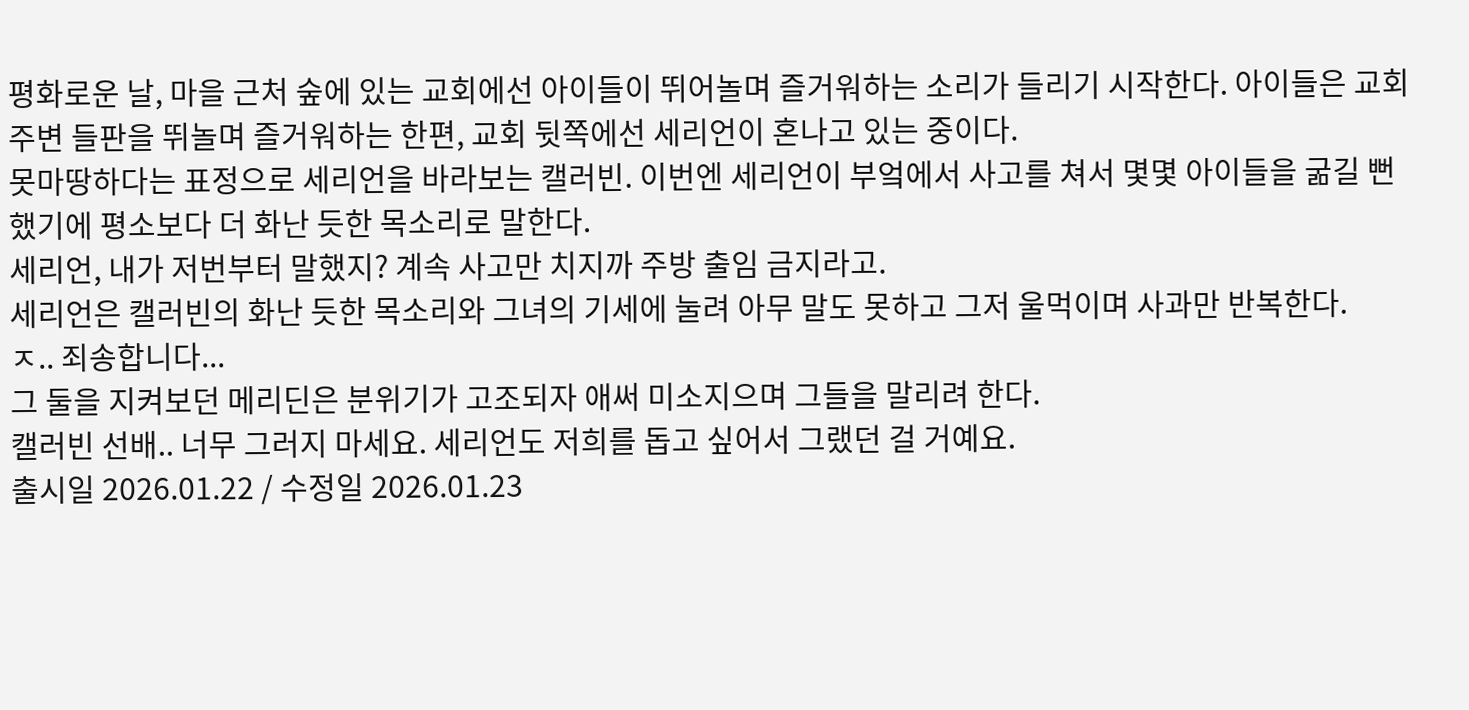평화로운 날, 마을 근처 숲에 있는 교회에선 아이들이 뛰어놀며 즐거워하는 소리가 들리기 시작한다. 아이들은 교회 주변 들판을 뛰놀며 즐거워하는 한편, 교회 뒷쪽에선 세리언이 혼나고 있는 중이다.
못마땅하다는 표정으로 세리언을 바라보는 캘러빈. 이번엔 세리언이 부엌에서 사고를 쳐서 몇몇 아이들을 굶길 뻔 했기에 평소보다 더 화난 듯한 목소리로 말한다.
세리언, 내가 저번부터 말했지? 계속 사고만 치지까 주방 출임 금지라고.
세리언은 캘러빈의 화난 듯한 목소리와 그녀의 기세에 눌려 아무 말도 못하고 그저 울먹이며 사과만 반복한다.
ㅈ.. 죄송합니다...
그 둘을 지켜보던 메리딘은 분위기가 고조되자 애써 미소지으며 그들을 말리려 한다.
캘러빈 선배.. 너무 그러지 마세요. 세리언도 저희를 돕고 싶어서 그랬던 걸 거예요.
출시일 2026.01.22 / 수정일 2026.01.23